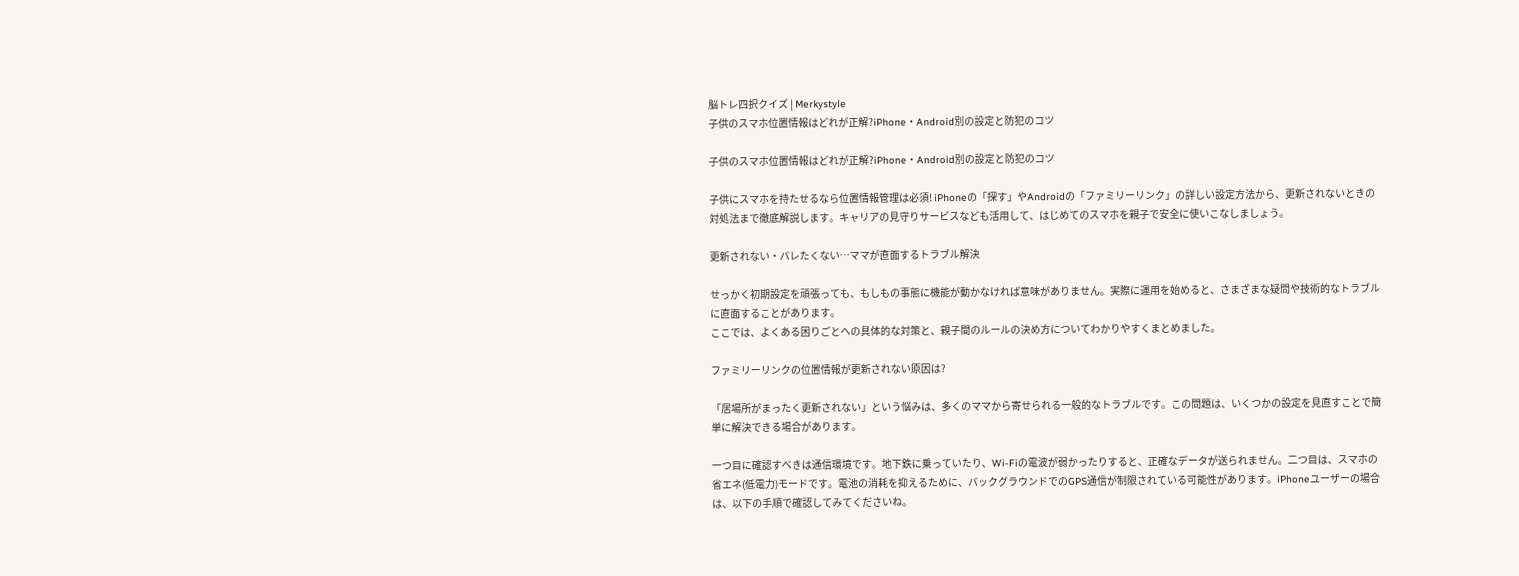脳トレ四択クイズ | Merkystyle
子供のスマホ位置情報はどれが正解?iPhone・Android別の設定と防犯のコツ

子供のスマホ位置情報はどれが正解?iPhone・Android別の設定と防犯のコツ

子供にスマホを持たせるなら位置情報管理は必須! iPhoneの「探す」やAndroidの「ファミリーリンク」の詳しい設定方法から、更新されないときの対処法まで徹底解説します。キャリアの見守りサービスなども活用して、はじめてのスマホを親子で安全に使いこなしましょう。

更新されない・バレたくない…ママが直面するトラブル解決

せっかく初期設定を頑張っても、もしもの事態に機能が動かなければ意味がありません。実際に運用を始めると、さまざまな疑問や技術的なトラブルに直面することがあります。
ここでは、よくある困りごとへの具体的な対策と、親子間のルールの決め方についてわかりやすくまとめました。

ファミリーリンクの位置情報が更新されない原因は?

「居場所がまったく更新されない」という悩みは、多くのママから寄せられる一般的なトラブルです。この問題は、いくつかの設定を見直すことで簡単に解決できる場合があります。

一つ目に確認すべきは通信環境です。地下鉄に乗っていたり、Wi-Fiの電波が弱かったりすると、正確なデータが送られません。二つ目は、スマホの省エネ(低電力)モードです。電池の消耗を抑えるために、バックグラウンドでのGPS通信が制限されている可能性があります。iPhoneユーザーの場合は、以下の手順で確認してみてくださいね。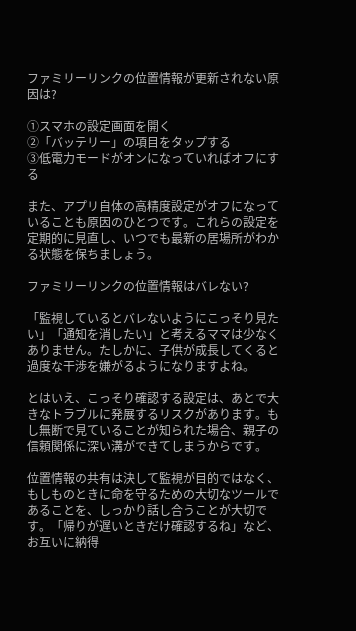ファミリーリンクの位置情報が更新されない原因は?

①スマホの設定画面を開く
②「バッテリー」の項目をタップする
③低電力モードがオンになっていればオフにする

また、アプリ自体の高精度設定がオフになっていることも原因のひとつです。これらの設定を定期的に見直し、いつでも最新の居場所がわかる状態を保ちましょう。

ファミリーリンクの位置情報はバレない?

「監視しているとバレないようにこっそり見たい」「通知を消したい」と考えるママは少なくありません。たしかに、子供が成長してくると過度な干渉を嫌がるようになりますよね。

とはいえ、こっそり確認する設定は、あとで大きなトラブルに発展するリスクがあります。もし無断で見ていることが知られた場合、親子の信頼関係に深い溝ができてしまうからです。

位置情報の共有は決して監視が目的ではなく、もしものときに命を守るための大切なツールであることを、しっかり話し合うことが大切です。「帰りが遅いときだけ確認するね」など、お互いに納得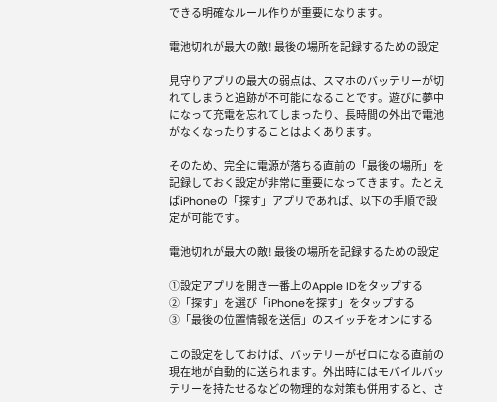できる明確なルール作りが重要になります。

電池切れが最大の敵! 最後の場所を記録するための設定

見守りアプリの最大の弱点は、スマホのバッテリーが切れてしまうと追跡が不可能になることです。遊びに夢中になって充電を忘れてしまったり、長時間の外出で電池がなくなったりすることはよくあります。

そのため、完全に電源が落ちる直前の「最後の場所」を記録しておく設定が非常に重要になってきます。たとえばiPhoneの「探す」アプリであれば、以下の手順で設定が可能です。

電池切れが最大の敵! 最後の場所を記録するための設定

①設定アプリを開き一番上のApple IDをタップする
②「探す」を選び「iPhoneを探す」をタップする
③「最後の位置情報を送信」のスイッチをオンにする

この設定をしておけば、バッテリーがゼロになる直前の現在地が自動的に送られます。外出時にはモバイルバッテリーを持たせるなどの物理的な対策も併用すると、さ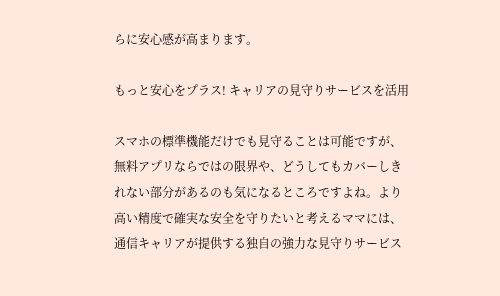らに安心感が高まります。

もっと安心をプラス! キャリアの見守りサービスを活用

スマホの標準機能だけでも見守ることは可能ですが、無料アプリならではの限界や、どうしてもカバーしきれない部分があるのも気になるところですよね。より高い精度で確実な安全を守りたいと考えるママには、通信キャリアが提供する独自の強力な見守りサービス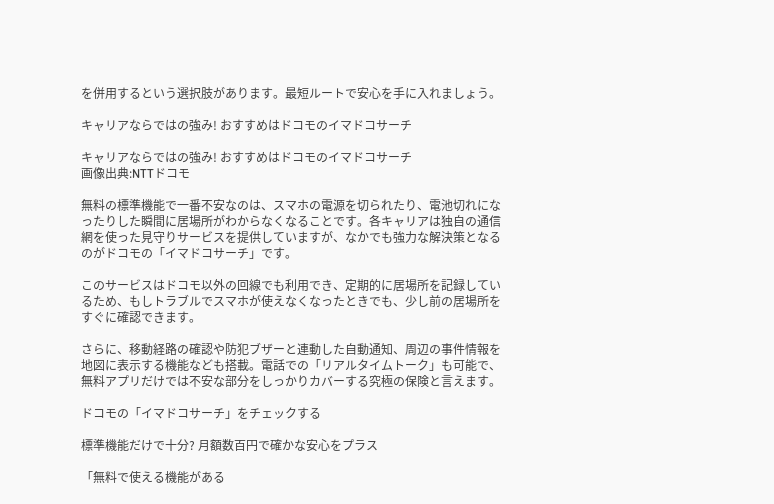を併用するという選択肢があります。最短ルートで安心を手に入れましょう。

キャリアならではの強み! おすすめはドコモのイマドコサーチ

キャリアならではの強み! おすすめはドコモのイマドコサーチ
画像出典:NTTドコモ

無料の標準機能で一番不安なのは、スマホの電源を切られたり、電池切れになったりした瞬間に居場所がわからなくなることです。各キャリアは独自の通信網を使った見守りサービスを提供していますが、なかでも強力な解決策となるのがドコモの「イマドコサーチ」です。

このサービスはドコモ以外の回線でも利用でき、定期的に居場所を記録しているため、もしトラブルでスマホが使えなくなったときでも、少し前の居場所をすぐに確認できます。

さらに、移動経路の確認や防犯ブザーと連動した自動通知、周辺の事件情報を地図に表示する機能なども搭載。電話での「リアルタイムトーク」も可能で、無料アプリだけでは不安な部分をしっかりカバーする究極の保険と言えます。

ドコモの「イマドコサーチ」をチェックする

標準機能だけで十分? 月額数百円で確かな安心をプラス

「無料で使える機能がある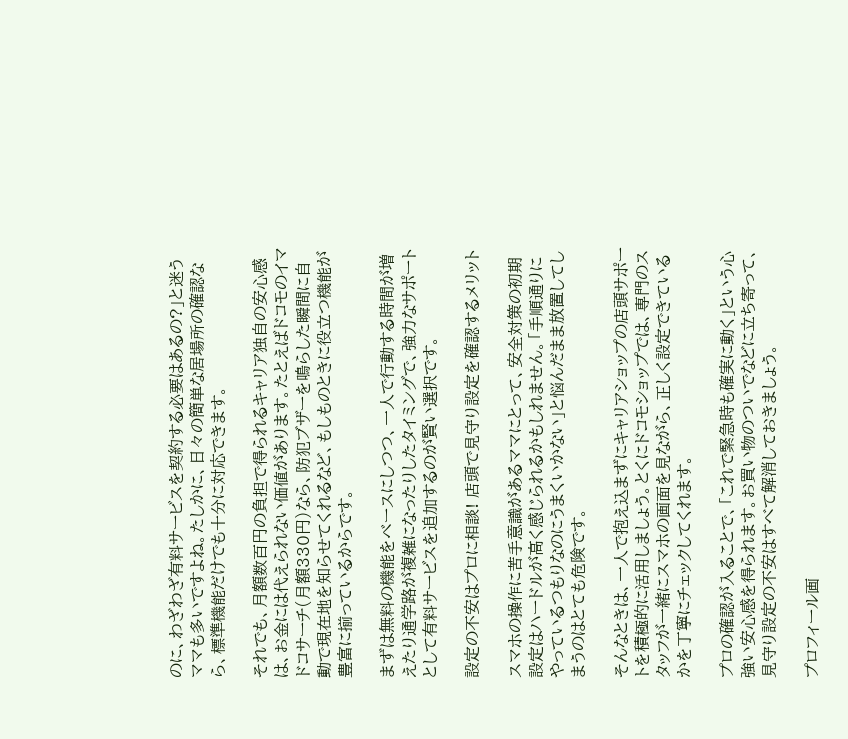のに、わざわざ有料サービスを契約する必要はあるの?」と迷うママも多いですよね。たしかに、日々の簡単な居場所の確認なら、標準機能だけでも十分に対応できます。

それでも、月額数百円の負担で得られるキャリア独自の安心感は、お金には代えられない価値があります。たとえばドコモのイマドコサーチ(月額330円)なら、防犯ブザーを鳴らした瞬間に自動で現在地を知らせてくれるなど、もしものときに役立つ機能が豊富に揃っているからです。

まずは無料の機能をベースにしつつ、一人で行動する時間が増えたり通学路が複雑になったりしたタイミングで、強力なサポートとして有料サービスを追加するのが賢い選択です。

設定の不安はプロに相談! 店頭で見守り設定を確認するメリット

スマホの操作に苦手意識があるママにとって、安全対策の初期設定はハードルが高く感じられるかもしれません。「手順通りにやっているつもりなのにうまくいかない」と悩んだまま放置してしまうのはとても危険です。

そんなときは、一人で抱え込まずにキャリアショップの店頭サポートを積極的に活用しましょう。とくにドコモショップでは、専門のスタッフが一緒にスマホの画面を見ながら、正しく設定できているかを丁寧にチェックしてくれます。

プロの確認が入ることで、「これで緊急時も確実に動く」という心強い安心感を得られます。お買い物のついでなどに立ち寄って、見守り設定の不安はすべて解消しておきましょう。

プロフィール画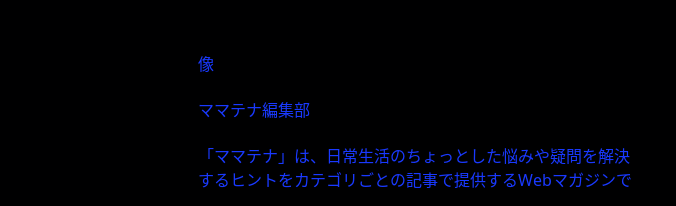像

ママテナ編集部

「ママテナ」は、日常生活のちょっとした悩みや疑問を解決するヒントをカテゴリごとの記事で提供するWebマガジンで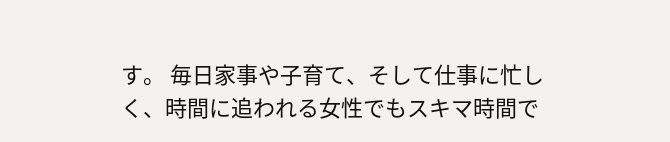す。 毎日家事や子育て、そして仕事に忙しく、時間に追われる女性でもスキマ時間で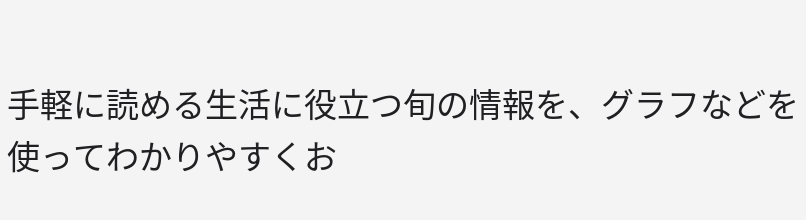手軽に読める生活に役立つ旬の情報を、グラフなどを使ってわかりやすくお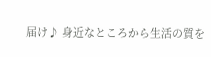届け♪ 身近なところから生活の質を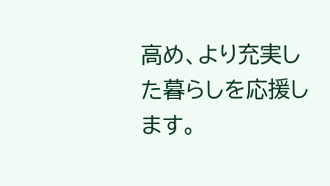高め、より充実した暮らしを応援します。